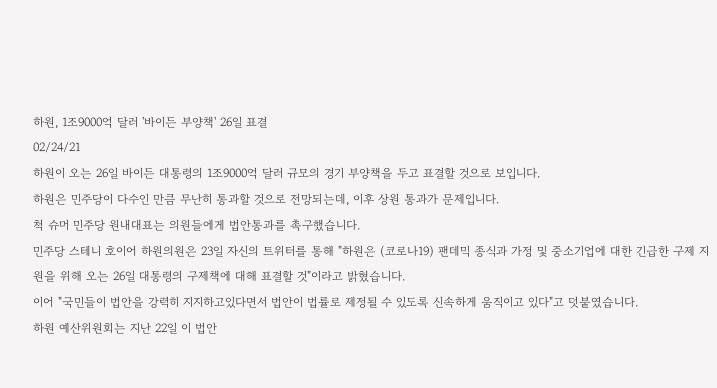하원, 1조9000억 달러 '바이든 부양책' 26일 표결
02/24/21
하원이 오는 26일 바이든 대통령의 1조9000억 달러 규모의 경기 부양책을 두고 표결할 것으로 보입니다.
하원은 민주당이 다수인 만큼 무난히 통과할 것으로 전망되는데, 이후 상원 통과가 문제입니다.
척 슈머 민주당 원내대표는 의원들에게 법안통과를 촉구했습니다.
민주당 스테니 호이어 하원의원은 23일 자신의 트위터를 통해 "하원은 (코로나19) 팬데믹 종식과 가정 및 중소기업에 대한 긴급한 구제 지원을 위해 오는 26일 대통령의 구제책에 대해 표결할 것"이라고 밝혔습니다.
이어 "국민들이 법안을 강력히 지지하고있다면서 법안이 법률로 제정될 수 있도록 신속하게 움직이고 있다"고 덧붙였습니다.
하원 예산위원회는 지난 22일 이 법안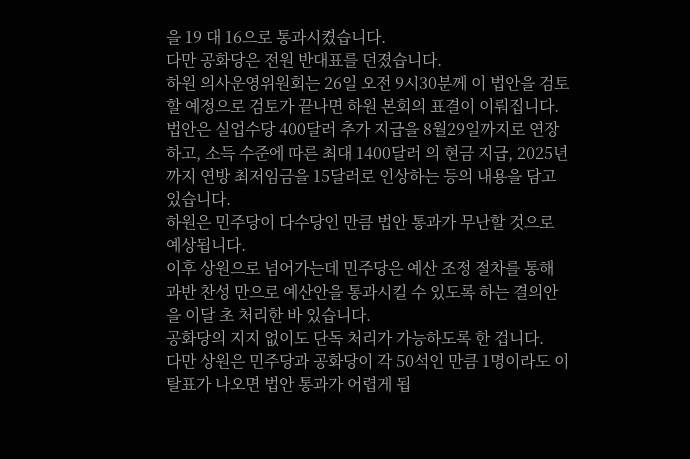을 19 대 16으로 통과시켰습니다.
다만 공화당은 전원 반대표를 던졌습니다.
하원 의사운영위원회는 26일 오전 9시30분께 이 법안을 검토할 예정으로 검토가 끝나면 하원 본회의 표결이 이뤄집니다.
법안은 실업수당 400달러 추가 지급을 8월29일까지로 연장하고, 소득 수준에 따른 최대 1400달러 의 현금 지급, 2025년까지 연방 최저임금을 15달러로 인상하는 등의 내용을 담고 있습니다.
하원은 민주당이 다수당인 만큼 법안 통과가 무난할 것으로 예상됩니다.
이후 상원으로 넘어가는데 민주당은 예산 조정 절차를 통해 과반 찬성 만으로 예산안을 통과시킬 수 있도록 하는 결의안을 이달 초 처리한 바 있습니다.
공화당의 지지 없이도 단독 처리가 가능하도록 한 겁니다.
다만 상원은 민주당과 공화당이 각 50석인 만큼 1명이라도 이탈표가 나오면 법안 통과가 어렵게 됩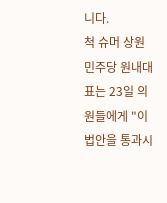니다.
척 슈머 상원 민주당 원내대표는 23일 의원들에게 "이 법안을 통과시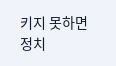키지 못하면 정치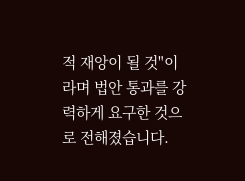적 재앙이 될 것"이라며 법안 통과를 강력하게 요구한 것으로 전해졌습니다.